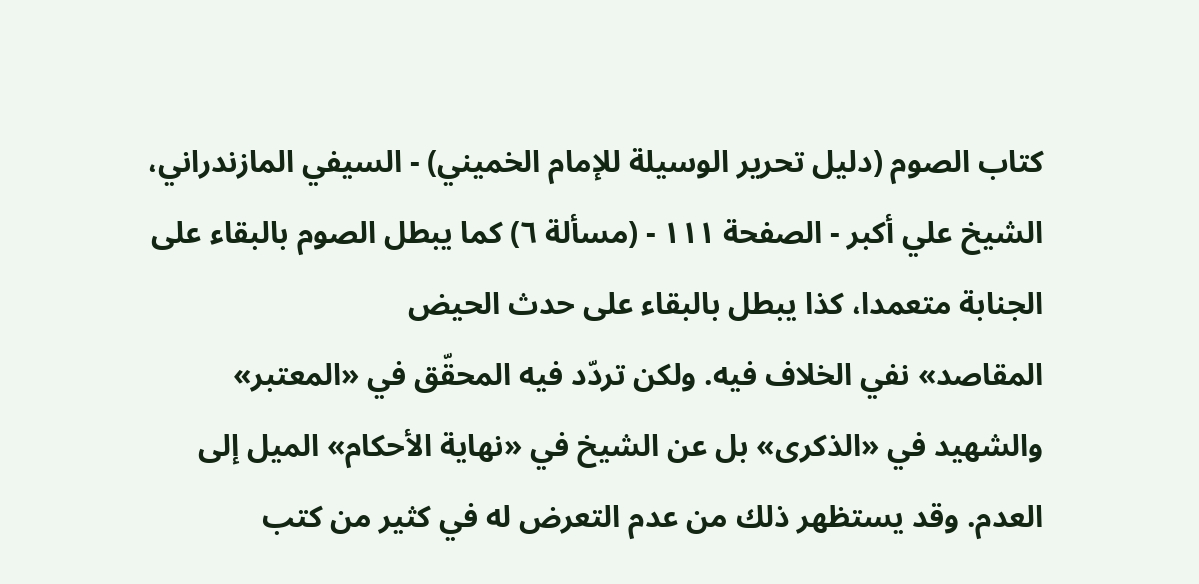كتاب الصوم (دليل تحرير الوسيلة للإمام الخميني) - السيفي المازندراني، الشيخ علي أكبر - الصفحة ١١١ - (مسألة ٦) كما يبطل الصوم بالبقاء على الجنابة متعمدا، كذا يبطل بالبقاء على حدث الحيض
المقاصد» نفي الخلاف فيه. ولكن تردّد فيه المحقّق في «المعتبر» والشهيد في «الذكرى» بل عن الشيخ في «نهاية الأحكام» الميل إلى العدم. وقد يستظهر ذلك من عدم التعرض له في كثير من كتب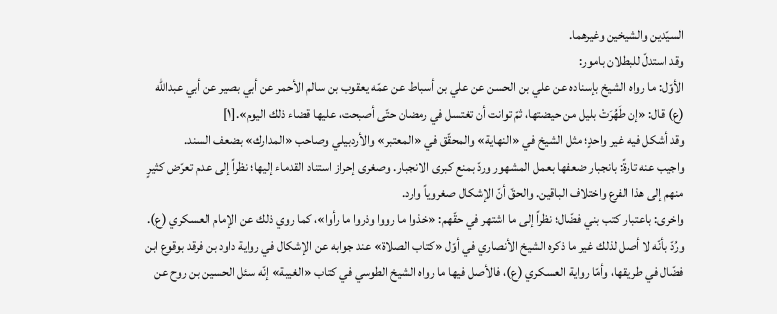السيّدين والشيخين وغيرهما.
وقد استدلّ للبطلان بامور:
الأوّل: ما رواه الشيخ بإسناده عن علي بن الحسن عن علي بن أسباط عن عمّه يعقوب بن سالم الأحمر عن أبي بصير عن أبي عبدالله (ع) قال: «إن طَهُرَتْ بليل من حيضتها، ثمّ توانت أن تغتسل في رمضان حتّى أصبحت، عليها قضاء ذلك اليوم».[١]
وقد أشكل فيه غير واحدٍ؛ مثل الشيخ في «النهاية» والمحقّق في «المعتبر» والأردبيلي وصاحب «المدارك» بضعف السند.
واجيب عنه تارةً: بانجبار ضعفها بعمل المشهور وردّ بمنع كبرى الانجبار. وصغرى إحراز استناد القدماء إليها؛ نظراً إلى عدم تعرّض كثيرٍ منهم إلى هذا الفرع واختلاف الباقين. والحقّ أنّ الإشكال صغروياً وارد.
واخرى: باعتبار كتب بني فضّال؛ نظراً إلى ما اشتهر في حقّهم: «خذوا ما رووا وذروا ما رأوا»، كما روي ذلك عن الإمام العسكري (ع).
ورُدّ بأنّه لا أصل لذلك غير ما ذكره الشيخ الأنصاري في أوّل «كتاب الصلاة» عند جوابه عن الإشكال في رواية داود بن فرقد بوقوع ابن فضّال في طريقها، وأمّا رواية العسكري (ع)، فالأصل فيها ما رواه الشيخ الطوسي في كتاب «الغيبة» إنّه سئل الحسين بن روح عن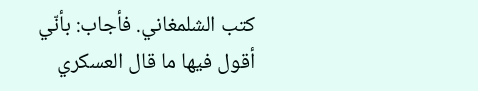كتب الشلمغاني. فأجاب: بأنّي أقول فيها ما قال العسكري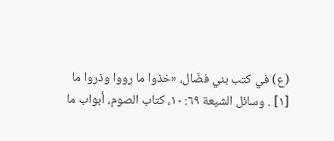(ع) في كتب بني فضّال، «خذوا ما رووا وذروا ما
[١] . وسائل الشيعة ٦٩: ١٠، كتاب الصوم، أبواب ما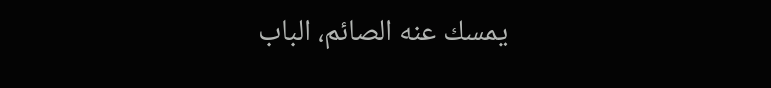يمسك عنه الصائم، الباب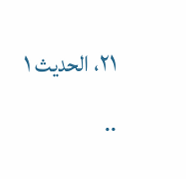٢١، الحديث ١ ..